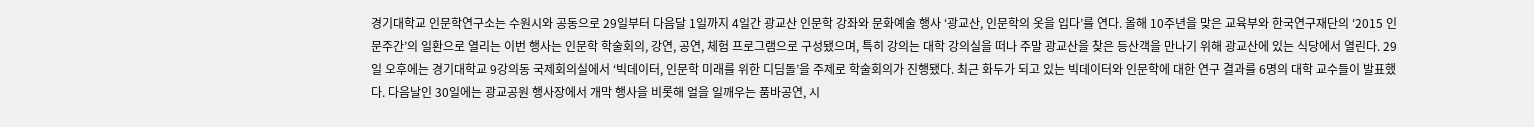경기대학교 인문학연구소는 수원시와 공동으로 29일부터 다음달 1일까지 4일간 광교산 인문학 강좌와 문화예술 행사 ‘광교산, 인문학의 옷을 입다’를 연다. 올해 10주년을 맞은 교육부와 한국연구재단의 ‘2015 인문주간’의 일환으로 열리는 이번 행사는 인문학 학술회의, 강연, 공연, 체험 프로그램으로 구성됐으며, 특히 강의는 대학 강의실을 떠나 주말 광교산을 찾은 등산객을 만나기 위해 광교산에 있는 식당에서 열린다. 29일 오후에는 경기대학교 9강의동 국제회의실에서 ‘빅데이터, 인문학 미래를 위한 디딤돌’을 주제로 학술회의가 진행됐다. 최근 화두가 되고 있는 빅데이터와 인문학에 대한 연구 결과를 6명의 대학 교수들이 발표했다. 다음날인 30일에는 광교공원 행사장에서 개막 행사을 비롯해 얼을 일깨우는 품바공연, 시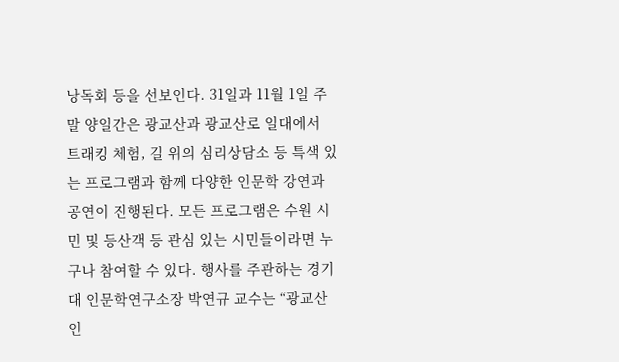낭독회 등을 선보인다. 31일과 11월 1일 주말 양일간은 광교산과 광교산로 일대에서 트래킹 체험, 길 위의 심리상담소 등 특색 있는 프로그램과 함께 다양한 인문학 강연과 공연이 진행된다. 모든 프로그램은 수원 시민 및 등산객 등 관심 있는 시민들이라면 누구나 참여할 수 있다. 행사를 주관하는 경기대 인문학연구소장 박연규 교수는 “광교산 인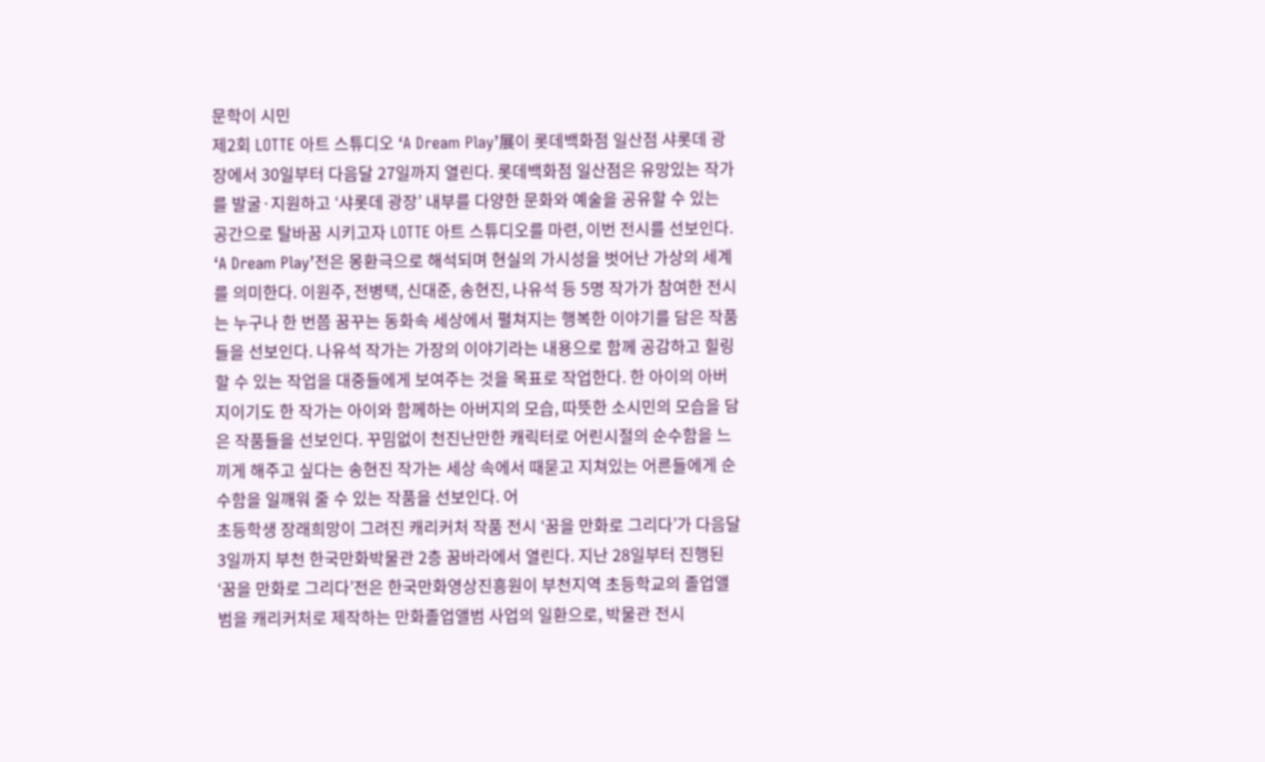문학이 시민
제2회 LOTTE 아트 스튜디오 ‘A Dream Play’展이 롯데백화점 일산점 샤롯데 광장에서 30일부터 다음달 27일까지 열린다. 롯데백화점 일산점은 유망있는 작가를 발굴·지원하고 ‘샤롯데 광장’ 내부를 다양한 문화와 예술을 공유할 수 있는 공간으로 탈바꿈 시키고자 LOTTE 아트 스튜디오를 마련, 이번 전시를 선보인다. ‘A Dream Play’전은 몽환극으로 해석되며 현실의 가시성을 벗어난 가상의 세계를 의미한다. 이원주, 전병택, 신대준, 송현진, 나유석 등 5명 작가가 참여한 전시는 누구나 한 번쯤 꿈꾸는 동화속 세상에서 펼쳐지는 행복한 이야기를 담은 작품들을 선보인다. 나유석 작가는 가장의 이야기라는 내용으로 함께 공감하고 힐링할 수 있는 작업을 대중들에게 보여주는 것을 목표로 작업한다. 한 아이의 아버지이기도 한 작가는 아이와 함께하는 아버지의 모습, 따뜻한 소시민의 모습을 담은 작품들을 선보인다. 꾸밈없이 천진난만한 캐릭터로 어린시절의 순수함을 느끼게 해주고 싶다는 송현진 작가는 세상 속에서 때묻고 지쳐있는 어른들에게 순수함을 일깨워 줄 수 있는 작품을 선보인다. 어
초등학생 장래희망이 그려진 캐리커처 작품 전시 ‘꿈을 만화로 그리다’가 다음달 3일까지 부천 한국만화박물관 2층 꿈바라에서 열린다. 지난 28일부터 진행된 ‘꿈을 만화로 그리다’전은 한국만화영상진흥원이 부천지역 초등학교의 졸업앨범을 캐리커처로 제작하는 만화졸업앨범 사업의 일환으로, 박물관 전시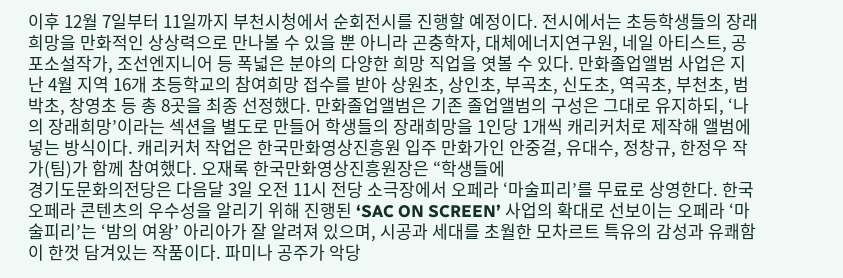이후 12월 7일부터 11일까지 부천시청에서 순회전시를 진행할 예정이다. 전시에서는 초등학생들의 장래희망을 만화적인 상상력으로 만나볼 수 있을 뿐 아니라 곤충학자, 대체에너지연구원, 네일 아티스트, 공포소설작가, 조선엔지니어 등 폭넓은 분야의 다양한 희망 직업을 엿볼 수 있다. 만화졸업앨범 사업은 지난 4월 지역 16개 초등학교의 참여희망 접수를 받아 상원초, 상인초, 부곡초, 신도초, 역곡초, 부천초, 범박초, 창영초 등 총 8곳을 최종 선정했다. 만화졸업앨범은 기존 졸업앨범의 구성은 그대로 유지하되, ‘나의 장래희망’이라는 섹션을 별도로 만들어 학생들의 장래희망을 1인당 1개씩 캐리커처로 제작해 앨범에 넣는 방식이다. 캐리커처 작업은 한국만화영상진흥원 입주 만화가인 안중걸, 유대수, 정창규, 한정우 작가(팀)가 함께 참여했다. 오재록 한국만화영상진흥원장은 “학생들에
경기도문화의전당은 다음달 3일 오전 11시 전당 소극장에서 오페라 ‘마술피리’를 무료로 상영한다. 한국 오페라 콘텐츠의 우수성을 알리기 위해 진행된 ‘SAC ON SCREEN’ 사업의 확대로 선보이는 오페라 ‘마술피리’는 ‘밤의 여왕’ 아리아가 잘 알려져 있으며, 시공과 세대를 초월한 모차르트 특유의 감성과 유쾌함이 한껏 담겨있는 작품이다. 파미나 공주가 악당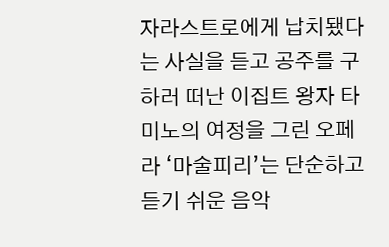자라스트로에게 납치됐다는 사실을 듣고 공주를 구하러 떠난 이집트 왕자 타미노의 여정을 그린 오페라 ‘마술피리’는 단순하고 듣기 쉬운 음악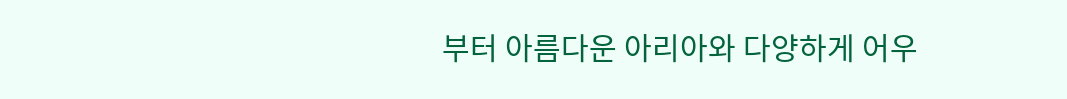부터 아름다운 아리아와 다양하게 어우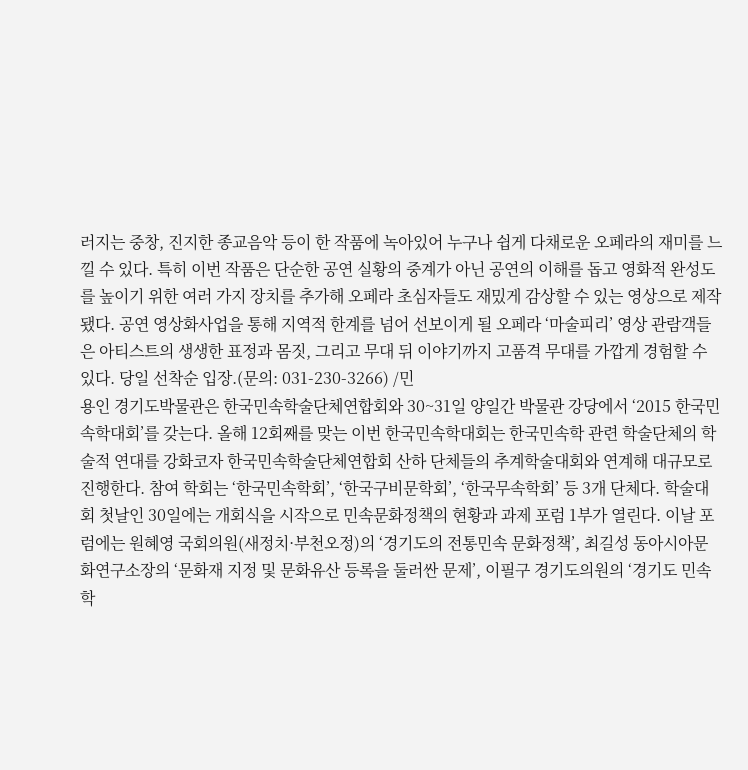러지는 중창, 진지한 종교음악 등이 한 작품에 녹아있어 누구나 쉽게 다채로운 오페라의 재미를 느낄 수 있다. 특히 이번 작품은 단순한 공연 실황의 중계가 아닌 공연의 이해를 돕고 영화적 완성도를 높이기 위한 여러 가지 장치를 추가해 오페라 초심자들도 재밌게 감상할 수 있는 영상으로 제작됐다. 공연 영상화사업을 통해 지역적 한계를 넘어 선보이게 될 오페라 ‘마술피리’ 영상 관람객들은 아티스트의 생생한 표정과 몸짓, 그리고 무대 뒤 이야기까지 고품격 무대를 가깝게 경험할 수 있다. 당일 선착순 입장.(문의: 031-230-3266) /민
용인 경기도박물관은 한국민속학술단체연합회와 30~31일 양일간 박물관 강당에서 ‘2015 한국민속학대회’를 갖는다. 올해 12회째를 맞는 이번 한국민속학대회는 한국민속학 관련 학술단체의 학술적 연대를 강화코자 한국민속학술단체연합회 산하 단체들의 추계학술대회와 연계해 대규모로 진행한다. 참여 학회는 ‘한국민속학회’, ‘한국구비문학회’, ‘한국무속학회’ 등 3개 단체다. 학술대회 첫날인 30일에는 개회식을 시작으로 민속문화정책의 현황과 과제 포럼 1부가 열린다. 이날 포럼에는 원혜영 국회의원(새정치·부천오정)의 ‘경기도의 전통민속 문화정책’, 최길성 동아시아문화연구소장의 ‘문화재 지정 및 문화유산 등록을 둘러싼 문제’, 이필구 경기도의원의 ‘경기도 민속학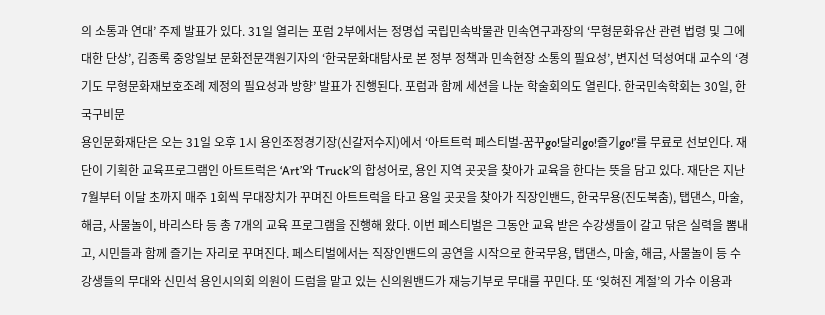의 소통과 연대’ 주제 발표가 있다. 31일 열리는 포럼 2부에서는 정명섭 국립민속박물관 민속연구과장의 ‘무형문화유산 관련 법령 및 그에 대한 단상’, 김종록 중앙일보 문화전문객원기자의 ‘한국문화대탐사로 본 정부 정책과 민속현장 소통의 필요성’, 변지선 덕성여대 교수의 ‘경기도 무형문화재보호조례 제정의 필요성과 방향’ 발표가 진행된다. 포럼과 함께 세션을 나눈 학술회의도 열린다. 한국민속학회는 30일, 한국구비문
용인문화재단은 오는 31일 오후 1시 용인조정경기장(신갈저수지)에서 ‘아트트럭 페스티벌-꿈꾸go!달리go!즐기go!’를 무료로 선보인다. 재단이 기획한 교육프로그램인 아트트럭은 ‘Art’와 ‘Truck’의 합성어로, 용인 지역 곳곳을 찾아가 교육을 한다는 뜻을 담고 있다. 재단은 지난 7월부터 이달 초까지 매주 1회씩 무대장치가 꾸며진 아트트럭을 타고 용일 곳곳을 찾아가 직장인밴드, 한국무용(진도북춤), 탭댄스, 마술, 해금, 사물놀이, 바리스타 등 총 7개의 교육 프로그램을 진행해 왔다. 이번 페스티벌은 그동안 교육 받은 수강생들이 갈고 닦은 실력을 뽐내고, 시민들과 함께 즐기는 자리로 꾸며진다. 페스티벌에서는 직장인밴드의 공연을 시작으로 한국무용, 탭댄스, 마술, 해금, 사물놀이 등 수강생들의 무대와 신민석 용인시의회 의원이 드럼을 맡고 있는 신의원밴드가 재능기부로 무대를 꾸민다. 또 ‘잊혀진 계절’의 가수 이용과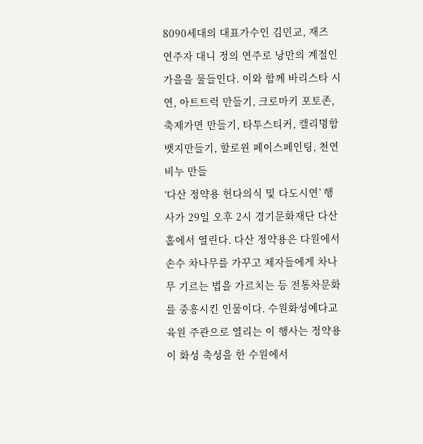8090세대의 대표가수인 김민교, 재즈 연주자 대니 정의 연주로 낭만의 계절인 가을을 물들인다. 이와 함께 바리스타 시연, 아트트럭 만들기, 크로마키 포토존, 축제가면 만들기, 타투스티커, 캘리명함뱃지만들기, 할로윈 페이스페인팅, 천연비누 만들
‘다산 정약용 헌다의식 및 다도시연’ 행사가 29일 오후 2시 경기문화재단 다산홀에서 열린다. 다산 정약용은 다원에서 손수 차나무를 가꾸고 제자들에게 차나무 기르는 법을 가르치는 등 전통차문화를 중흥시킨 인물이다. 수원화성예다교육원 주관으로 열리는 이 행사는 정약용이 화성 축성을 한 수원에서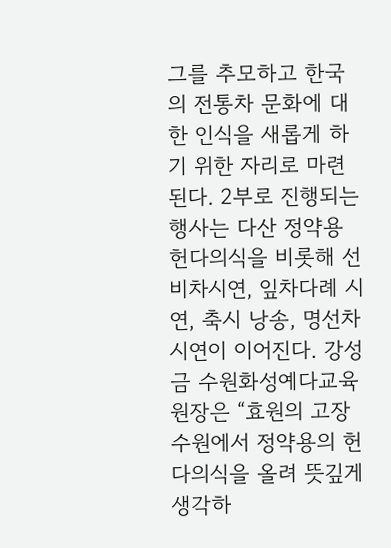그를 추모하고 한국의 전통차 문화에 대한 인식을 새롭게 하기 위한 자리로 마련된다. 2부로 진행되는 행사는 다산 정약용 헌다의식을 비롯해 선비차시연, 잎차다례 시연, 축시 낭송, 명선차 시연이 이어진다. 강성금 수원화성예다교육원장은 “효원의 고장 수원에서 정약용의 헌다의식을 올려 뜻깊게 생각하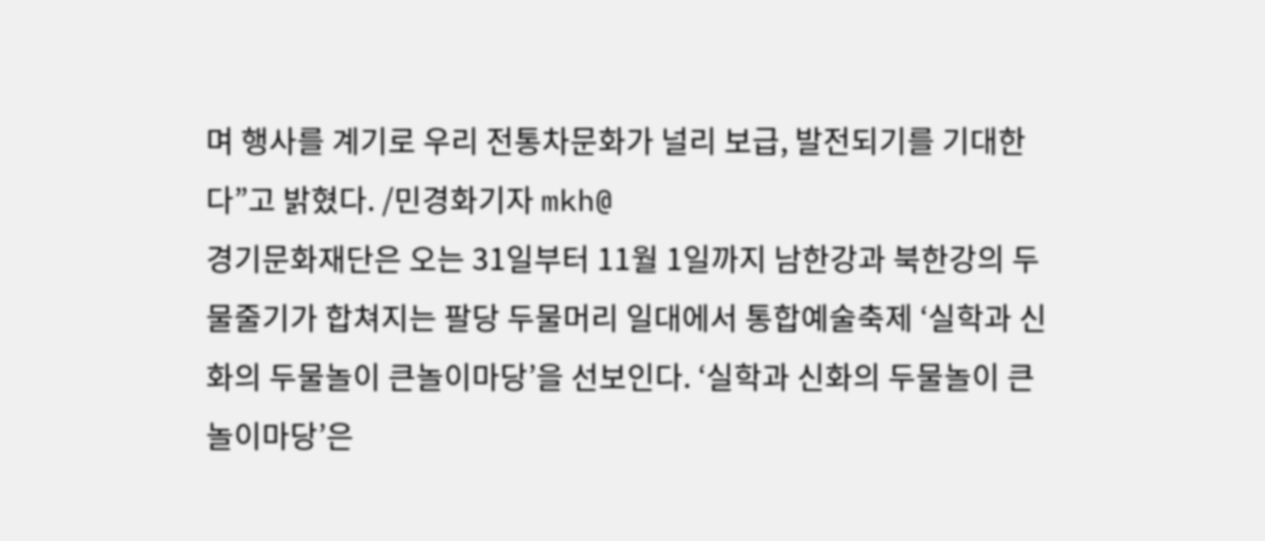며 행사를 계기로 우리 전통차문화가 널리 보급, 발전되기를 기대한다”고 밝혔다. /민경화기자 mkh@
경기문화재단은 오는 31일부터 11월 1일까지 남한강과 북한강의 두 물줄기가 합쳐지는 팔당 두물머리 일대에서 통합예술축제 ‘실학과 신화의 두물놀이 큰놀이마당’을 선보인다. ‘실학과 신화의 두물놀이 큰놀이마당’은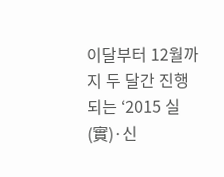이달부터 12월까지 두 달간 진행되는 ‘2015 실(實)·신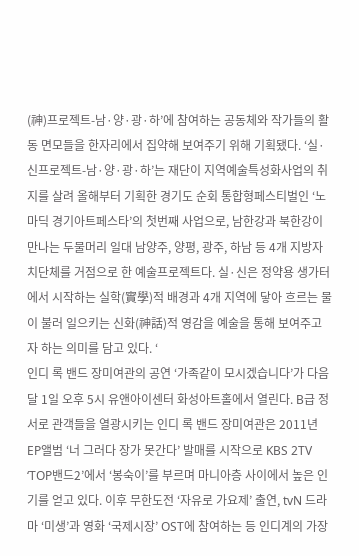(神)프로젝트-남·양·광·하’에 참여하는 공동체와 작가들의 활동 면모들을 한자리에서 집약해 보여주기 위해 기획됐다. ‘실·신프로젝트-남·양·광·하’는 재단이 지역예술특성화사업의 취지를 살려 올해부터 기획한 경기도 순회 통합형페스티벌인 ‘노마딕 경기아트페스타’의 첫번째 사업으로, 남한강과 북한강이 만나는 두물머리 일대 남양주, 양평, 광주, 하남 등 4개 지방자치단체를 거점으로 한 예술프로젝트다. 실·신은 정약용 생가터에서 시작하는 실학(實學)적 배경과 4개 지역에 닿아 흐르는 물이 불러 일으키는 신화(神話)적 영감을 예술을 통해 보여주고자 하는 의미를 담고 있다. ‘
인디 록 밴드 장미여관의 공연 ‘가족같이 모시겠습니다’가 다음달 1일 오후 5시 유앤아이센터 화성아트홀에서 열린다. B급 정서로 관객들을 열광시키는 인디 록 밴드 장미여관은 2011년 EP앨범 ‘너 그러다 장가 못간다’ 발매를 시작으로 KBS 2TV ‘TOP밴드2’에서 ‘봉숙이’를 부르며 마니아층 사이에서 높은 인기를 얻고 있다. 이후 무한도전 ‘자유로 가요제’ 출연, tvN 드라마 ‘미생’과 영화 ‘국제시장’ OST에 참여하는 등 인디계의 가장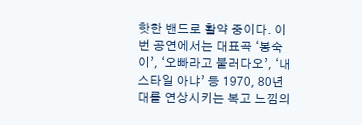핫한 밴드로 활약 중이다. 이번 공연에서는 대표곡 ‘봉숙이’, ‘오빠라고 불러다오’, ‘내 스타일 아냐’ 등 1970, 80년대를 연상시키는 복고 느낌의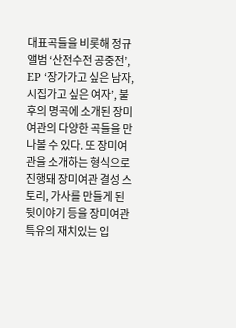대표곡들을 비롯해 정규앨범 ‘산전수전 공중전’, EP ‘장가가고 싶은 남자, 시집가고 싶은 여자’, 불후의 명곡에 소개된 장미여관의 다양한 곡들을 만나볼 수 있다. 또 장미여관을 소개하는 형식으로 진행돼 장미여관 결성 스토리, 가사를 만들게 된 뒷이야기 등을 장미여관 특유의 재치있는 입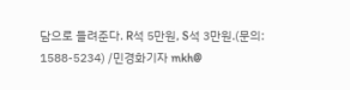담으로 들려준다. R석 5만원, S석 3만원.(문의: 1588-5234) /민경화기자 mkh@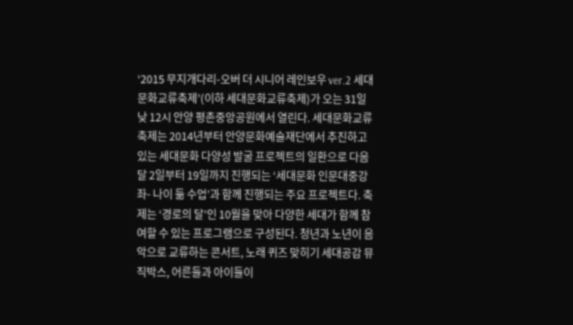‘2015 무지개다리-오버 더 시니어 레인보우 ver.2 세대문화교류축제’(이하 세대문화교류축제)가 오는 31일 낮 12시 안양 평촌중앙공원에서 열린다. 세대문화교류축제는 2014년부터 안양문화예술재단에서 추진하고 있는 세대문화 다양성 발굴 프로젝트의 일환으로 다음달 2일부터 19일까지 진행되는 ‘세대문화 인문대중강좌- 나이 듦 수업’과 함께 진행되는 주요 프로젝트다. 축제는 ‘경로의 달’인 10월을 맞아 다양한 세대가 함께 참여할 수 있는 프로그램으로 구성된다. 청년과 노년이 음악으로 교류하는 콘서트, 노래 퀴즈 맞히기 세대공감 뮤직박스, 어른들과 아이들이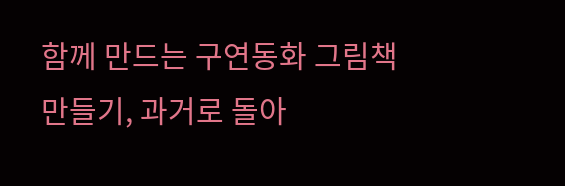함께 만드는 구연동화 그림책 만들기, 과거로 돌아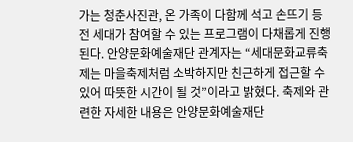가는 청춘사진관, 온 가족이 다함께 석고 손뜨기 등 전 세대가 참여할 수 있는 프로그램이 다채롭게 진행된다. 안양문화예술재단 관계자는 “세대문화교류축제는 마을축제처럼 소박하지만 친근하게 접근할 수 있어 따뜻한 시간이 될 것”이라고 밝혔다. 축제와 관련한 자세한 내용은 안양문화예술재단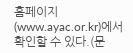홈페이지(www.ayac.or.kr)에서 확인할 수 있다.(문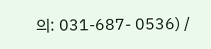의: 031-687- 0536) /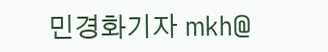민경화기자 mkh@